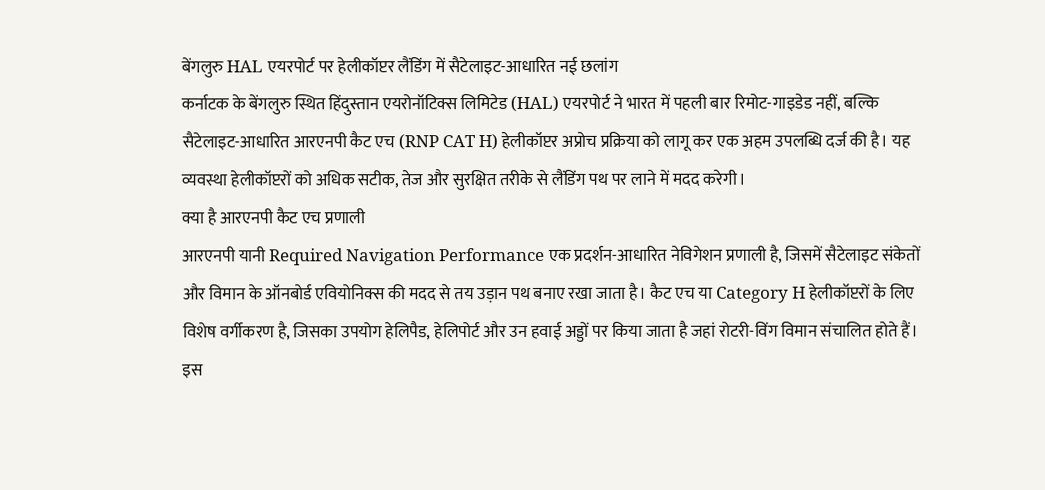बेंगलुरु HAL एयरपोर्ट पर हेलीकॉप्टर लैंडिंग में सैटेलाइट-आधारित नई छलांग
कर्नाटक के बेंगलुरु स्थित हिंदुस्तान एयरोनॉटिक्स लिमिटेड (HAL) एयरपोर्ट ने भारत में पहली बार रिमोट-गाइडेड नहीं, बल्कि सैटेलाइट-आधारित आरएनपी कैट एच (RNP CAT H) हेलीकॉप्टर अप्रोच प्रक्रिया को लागू कर एक अहम उपलब्धि दर्ज की है। यह व्यवस्था हेलीकॉप्टरों को अधिक सटीक, तेज और सुरक्षित तरीके से लैंडिंग पथ पर लाने में मदद करेगी।
क्या है आरएनपी कैट एच प्रणाली
आरएनपी यानी Required Navigation Performance एक प्रदर्शन-आधारित नेविगेशन प्रणाली है, जिसमें सैटेलाइट संकेतों और विमान के ऑनबोर्ड एवियोनिक्स की मदद से तय उड़ान पथ बनाए रखा जाता है। कैट एच या Category H हेलीकॉप्टरों के लिए विशेष वर्गीकरण है, जिसका उपयोग हेलिपैड, हेलिपोर्ट और उन हवाई अड्डों पर किया जाता है जहां रोटरी-विंग विमान संचालित होते हैं।
इस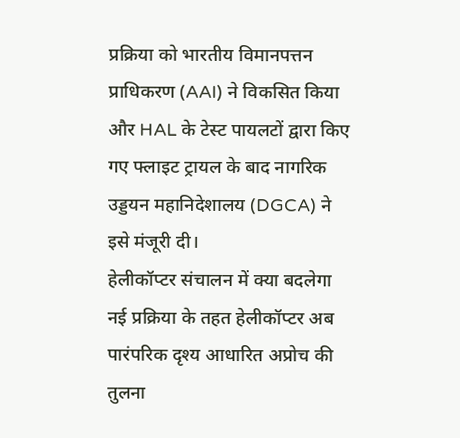प्रक्रिया को भारतीय विमानपत्तन प्राधिकरण (AAI) ने विकसित किया और HAL के टेस्ट पायलटों द्वारा किए गए फ्लाइट ट्रायल के बाद नागरिक उड्डयन महानिदेशालय (DGCA) ने इसे मंजूरी दी।
हेलीकॉप्टर संचालन में क्या बदलेगा
नई प्रक्रिया के तहत हेलीकॉप्टर अब पारंपरिक दृश्य आधारित अप्रोच की तुलना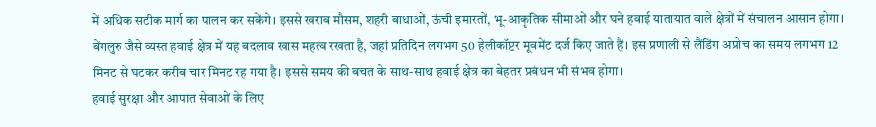में अधिक सटीक मार्ग का पालन कर सकेंगे। इससे खराब मौसम, शहरी बाधाओं, ऊंची इमारतों, भू-आकृतिक सीमाओं और घने हवाई यातायात वाले क्षेत्रों में संचालन आसान होगा।
बेंगलुरु जैसे व्यस्त हवाई क्षेत्र में यह बदलाव खास महत्व रखता है, जहां प्रतिदिन लगभग 50 हेलीकॉप्टर मूवमेंट दर्ज किए जाते हैं। इस प्रणाली से लैंडिंग अप्रोच का समय लगभग 12 मिनट से घटकर करीब चार मिनट रह गया है। इससे समय की बचत के साथ-साथ हवाई क्षेत्र का बेहतर प्रबंधन भी संभव होगा।
हवाई सुरक्षा और आपात सेवाओं के लिए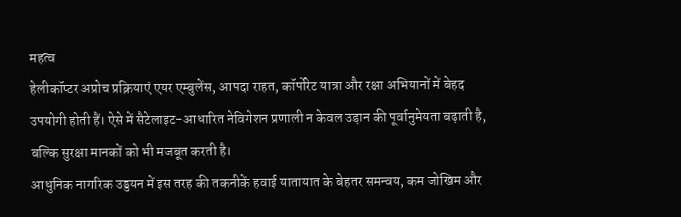महत्व
हेलीकॉप्टर अप्रोच प्रक्रियाएं एयर एम्बुलेंस, आपदा राहत, कॉर्पोरेट यात्रा और रक्षा अभियानों में बेहद उपयोगी होती हैं। ऐसे में सैटेलाइट-आधारित नेविगेशन प्रणाली न केवल उड़ान की पूर्वानुमेयता बढ़ाती है, बल्कि सुरक्षा मानकों को भी मजबूत करती है।
आधुनिक नागरिक उड्डयन में इस तरह की तकनीकें हवाई यातायात के बेहतर समन्वय, कम जोखिम और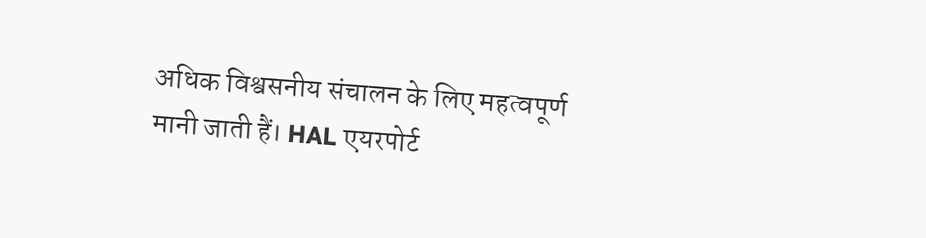अधिक विश्वसनीय संचालन के लिए महत्वपूर्ण मानी जाती हैं। HAL एयरपोर्ट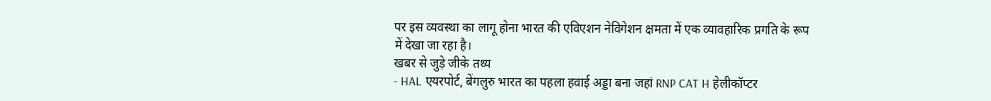पर इस व्यवस्था का लागू होना भारत की एविएशन नेविगेशन क्षमता में एक व्यावहारिक प्रगति के रूप में देखा जा रहा है।
खबर से जुड़े जीके तथ्य
- HAL एयरपोर्ट, बेंगलुरु भारत का पहला हवाई अड्डा बना जहां RNP CAT H हेलीकॉप्टर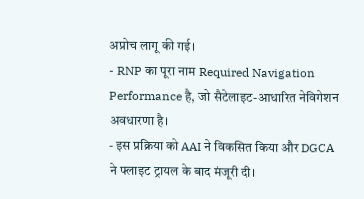अप्रोच लागू की गई।
- RNP का पूरा नाम Required Navigation Performance है, जो सैटेलाइट-आधारित नेविगेशन अवधारणा है।
- इस प्रक्रिया को AAI ने विकसित किया और DGCA ने फ्लाइट ट्रायल के बाद मंजूरी दी।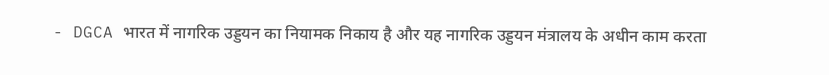- DGCA भारत में नागरिक उड्डयन का नियामक निकाय है और यह नागरिक उड्डयन मंत्रालय के अधीन काम करता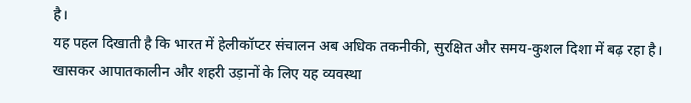है।
यह पहल दिखाती है कि भारत में हेलीकॉप्टर संचालन अब अधिक तकनीकी, सुरक्षित और समय-कुशल दिशा में बढ़ रहा है। खासकर आपातकालीन और शहरी उड़ानों के लिए यह व्यवस्था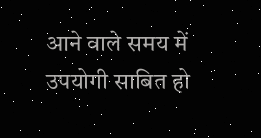आने वाले समय में उपयोगी साबित हो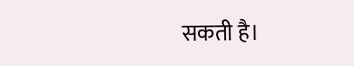सकती है।